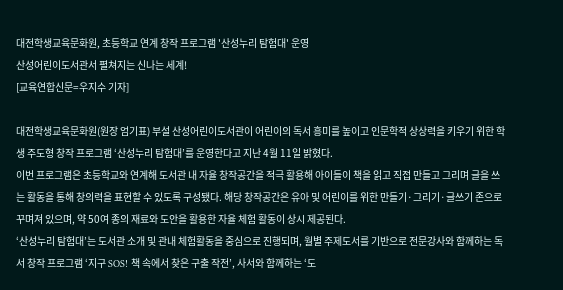대전학생교육문화원, 초등학교 연계 창작 프로그램 '산성누리 탐험대' 운영
산성어린이도서관서 펼쳐지는 신나는 세계!
[교육연합신문=우지수 기자]

대전학생교육문화원(원장 엄기표) 부설 산성어린이도서관이 어린이의 독서 흥미를 높이고 인문학적 상상력을 키우기 위한 학생 주도형 창작 프로그램 ‘산성누리 탐험대’를 운영한다고 지난 4월 11일 밝혔다.
이번 프로그램은 초등학교와 연계해 도서관 내 자율 창작공간을 적극 활용해 아이들이 책을 읽고 직접 만들고 그리며 글을 쓰는 활동을 통해 창의력을 표현할 수 있도록 구성됐다. 해당 창작공간은 유아 및 어린이를 위한 만들기·그리기·글쓰기 존으로 꾸며져 있으며, 약 50여 종의 재료와 도안을 활용한 자율 체험 활동이 상시 제공된다.
‘산성누리 탐험대’는 도서관 소개 및 관내 체험활동을 중심으로 진행되며, 월별 주제도서를 기반으로 전문강사와 함께하는 독서 창작 프로그램 ‘지구 SOS! 책 속에서 찾은 구출 작전’, 사서와 함께하는 ‘도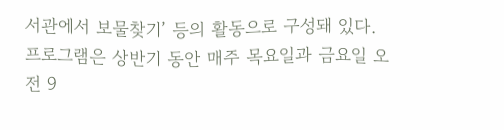서관에서 보물찾기’ 등의 활동으로 구성돼 있다.
프로그램은 상반기 동안 매주 목요일과 금요일 오전 9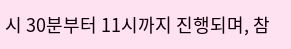시 30분부터 11시까지 진행되며, 참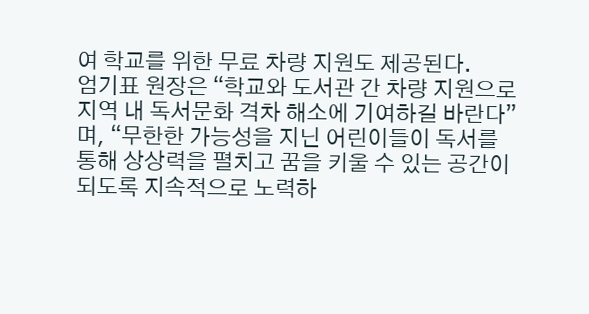여 학교를 위한 무료 차량 지원도 제공된다.
엄기표 원장은 “학교와 도서관 간 차량 지원으로 지역 내 독서문화 격차 해소에 기여하길 바란다”며, “무한한 가능성을 지닌 어린이들이 독서를 통해 상상력을 펼치고 꿈을 키울 수 있는 공간이 되도록 지속적으로 노력하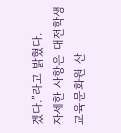겠다.”라고 밝혔다.
자세한 사항은 대전학생교육문화원 산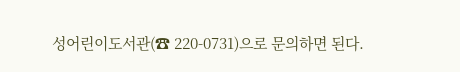성어린이도서관(☎ 220-0731)으로 문의하면 된다.